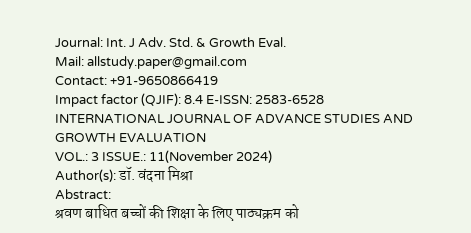Journal: Int. J Adv. Std. & Growth Eval.
Mail: allstudy.paper@gmail.com
Contact: +91-9650866419
Impact factor (QJIF): 8.4 E-ISSN: 2583-6528
INTERNATIONAL JOURNAL OF ADVANCE STUDIES AND GROWTH EVALUATION
VOL.: 3 ISSUE.: 11(November 2024)
Author(s): डॉ. वंदना मिश्रा
Abstract:
श्रवण बाधित बच्चों की शिक्षा के लिए पाठ्यक्रम को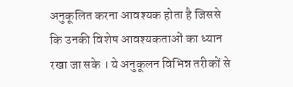अनुकूलित करना आवश्यक होता है जिससे कि उनकी विशेष आवश्यकताओं का ध्यान रखा जा सके । ये अनुकूलन विभिन्न तरीकों से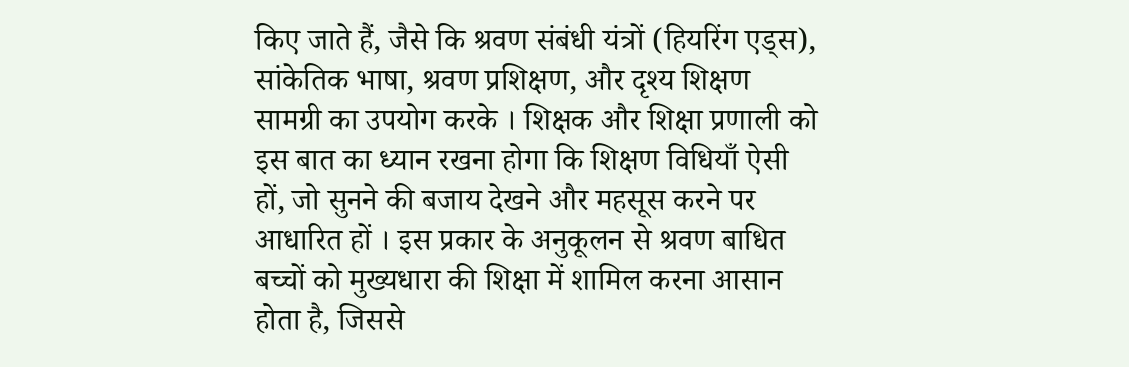किए जाते हैं, जैसे कि श्रवण संबंधी यंत्रों (हियरिंग एड्स), सांकेतिक भाषा, श्रवण प्रशिक्षण, और दृश्य शिक्षण सामग्री का उपयोग करके । शिक्षक और शिक्षा प्रणाली को इस बात का ध्यान रखना होगा कि शिक्षण विधियाँ ऐसी हों, जो सुनने की बजाय देखने और महसूस करने पर आधारित हों । इस प्रकार के अनुकूलन से श्रवण बाधित बच्चों को मुख्यधारा की शिक्षा में शामिल करना आसान होता है, जिससे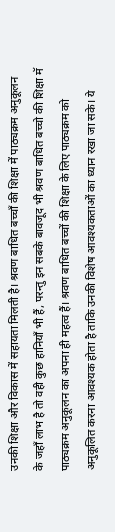उनकी शिक्षा और विकास में सहायता मिलती है। श्रवण बाधित बच्चाँ की शिक्षा में पाठ्यक्रम अनुकूलन के जहाँ लाभ है तो वही कुछ हानियाँ भी हैं, परन्तु इन सबके बावजूद भी श्रवण बाधित बच्चो की शिक्षा मॅ पाठ्यक्रम अनुकूलन का अपना ही महत्व हैं। श्रवण बाधित बच्चों की शिक्षा के लिए पाठ्यक्रम को अनुकूलित करना आवश्यक होता है ताकि उनकी विशेष आवश्यकताओं का ध्यान रखा जा सके। ये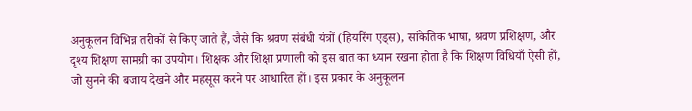अनुकूलन विभिन्न तरीकों से किए जाते हैं, जैसे कि श्रवण संबंधी यंत्रों (हियरिंग एड्स), सांकेतिक भाषा, श्रवण प्रशिक्षण, और दृश्य शिक्षण सामग्री का उपयोग। शिक्षक और शिक्षा प्रणाली को इस बात का ध्यान रखना होता है कि शिक्षण विधियाँ ऐसी हों, जो सुनने की बजाय देखने और महसूस करने पर आधारित हों। इस प्रकार के अनुकूलन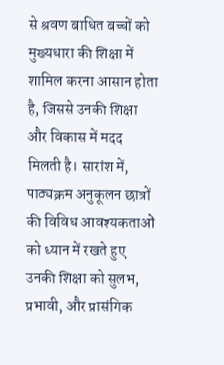से श्रवण बाधित बच्चों को मुख्यधारा की शिक्षा में शामिल करना आसान होता है, जिससे उनकी शिक्षा और विकास में मदद मिलती है। सारांश में, पाठ्यक्रम अनुकूलन छात्रों की विविध आवश्यकताओं को ध्यान में रखते हुए उनकी शिक्षा को सुलभ, प्रभावी, और प्रासंगिक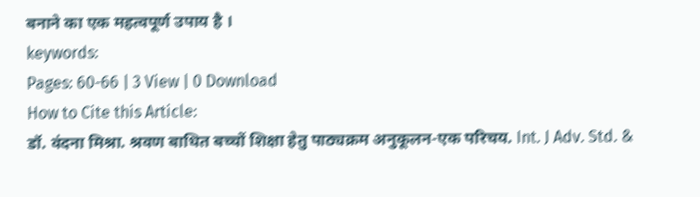बनाने का एक महत्वपूर्ण उपाय है ।
keywords:
Pages: 60-66 | 3 View | 0 Download
How to Cite this Article:
डॉ. वंदना मिश्रा. श्रवण बाधित बच्चों शिक्षा हेतु पाठ्यक्रम अनुकूलन-एक परिचय. Int. J Adv. Std. &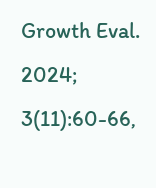Growth Eval. 2024; 3(11):60-66,